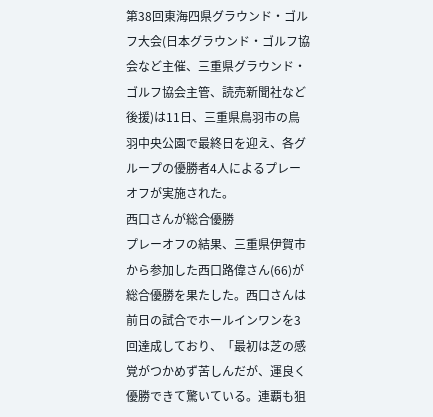第38回東海四県グラウンド・ゴルフ大会(日本グラウンド・ゴルフ協会など主催、三重県グラウンド・ゴルフ協会主管、読売新聞社など後援)は11日、三重県鳥羽市の鳥羽中央公園で最終日を迎え、各グループの優勝者4人によるプレーオフが実施された。
西口さんが総合優勝
プレーオフの結果、三重県伊賀市から参加した西口路偉さん(66)が総合優勝を果たした。西口さんは前日の試合でホールインワンを3回達成しており、「最初は芝の感覚がつかめず苦しんだが、運良く優勝できて驚いている。連覇も狙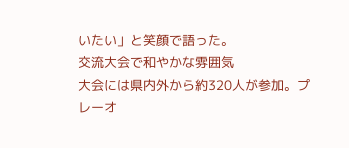いたい」と笑顔で語った。
交流大会で和やかな雰囲気
大会には県内外から約320人が参加。プレーオ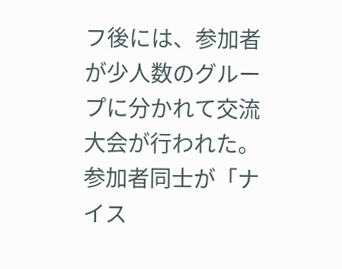フ後には、参加者が少人数のグループに分かれて交流大会が行われた。参加者同士が「ナイス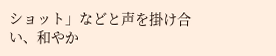ショット」などと声を掛け合い、和やか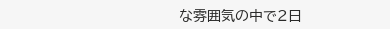な雰囲気の中で2日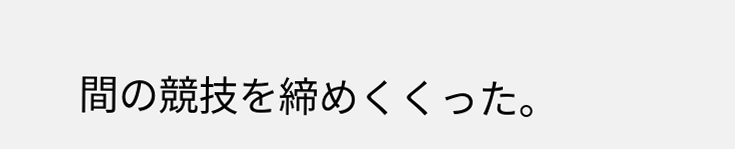間の競技を締めくくった。